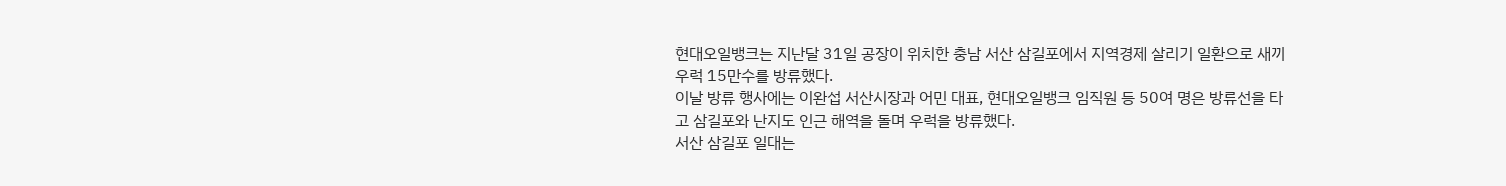현대오일뱅크는 지난달 31일 공장이 위치한 충남 서산 삼길포에서 지역경제 살리기 일환으로 새끼 우럭 15만수를 방류했다.
이날 방류 행사에는 이완섭 서산시장과 어민 대표, 현대오일뱅크 임직원 등 50여 명은 방류선을 타고 삼길포와 난지도 인근 해역을 돌며 우럭을 방류했다.
서산 삼길포 일대는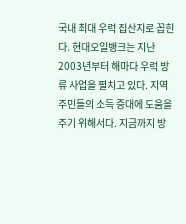국내 최대 우럭 집산지로 꼽힌다. 현대오일뱅크는 지난 2003년부터 해마다 우럭 방류 사업을 펼치고 있다. 지역 주민들의 소득 증대에 도움을 주기 위해서다. 지금까지 방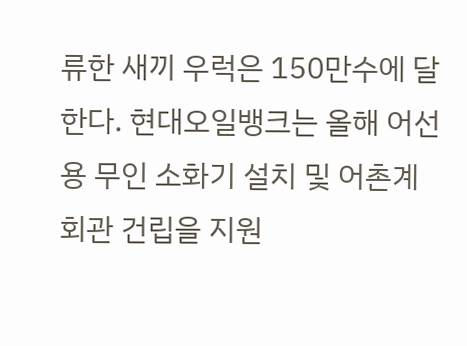류한 새끼 우럭은 150만수에 달한다. 현대오일뱅크는 올해 어선용 무인 소화기 설치 및 어촌계 회관 건립을 지원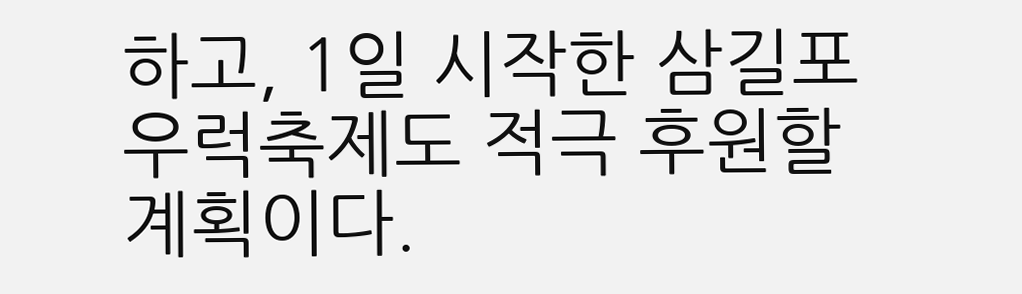하고, 1일 시작한 삼길포 우럭축제도 적극 후원할 계획이다.